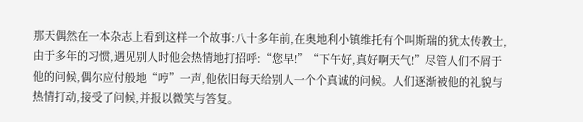那天偶然在一本杂志上看到这样一个故事:八十多年前,在奥地利小镇维托有个叫斯瑞的犹太传教士,由于多年的习惯,遇见别人时他会热情地打招呼:“您早!”“下午好,真好啊天气!”尽管人们不屑于他的问候,偶尔应付般地“哼”一声,他依旧每天给别人一个个真诚的问候。人们逐渐被他的礼貌与热情打动,接受了问候,并报以微笑与答复。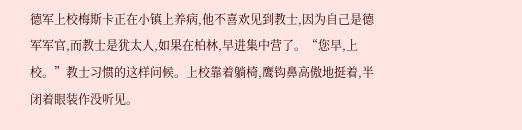德军上校梅斯卡正在小镇上养病,他不喜欢见到教士,因为自己是德军军官,而教士是犹太人,如果在柏林,早进集中营了。“您早,上校。”教士习惯的这样问候。上校靠着躺椅,鹰钩鼻高傲地挺着,半闭着眼装作没听见。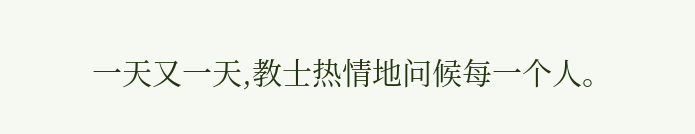一天又一天,教士热情地问候每一个人。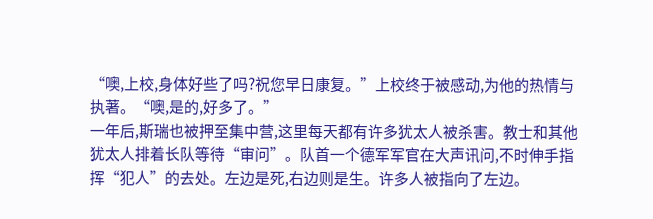“噢,上校,身体好些了吗?祝您早日康复。”上校终于被感动,为他的热情与执著。“噢,是的,好多了。”
一年后,斯瑞也被押至集中营,这里每天都有许多犹太人被杀害。教士和其他犹太人排着长队等待“审问”。队首一个德军军官在大声讯问,不时伸手指挥“犯人”的去处。左边是死,右边则是生。许多人被指向了左边。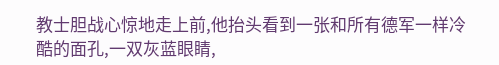教士胆战心惊地走上前,他抬头看到一张和所有德军一样冷酷的面孔,一双灰蓝眼睛,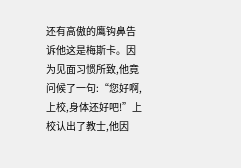还有高傲的鹰钩鼻告诉他这是梅斯卡。因为见面习惯所致,他竟问候了一句:“您好啊,上校,身体还好吧!”上校认出了教士,他因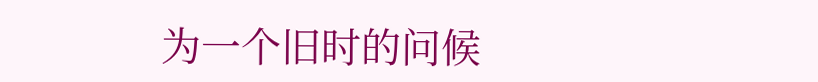为一个旧时的问候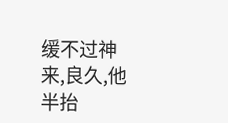缓不过神来,良久,他半抬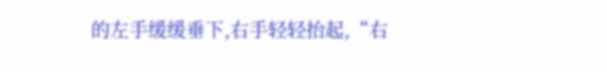的左手缓缓垂下,右手轻轻抬起,“右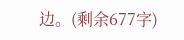边。(剩余677字)